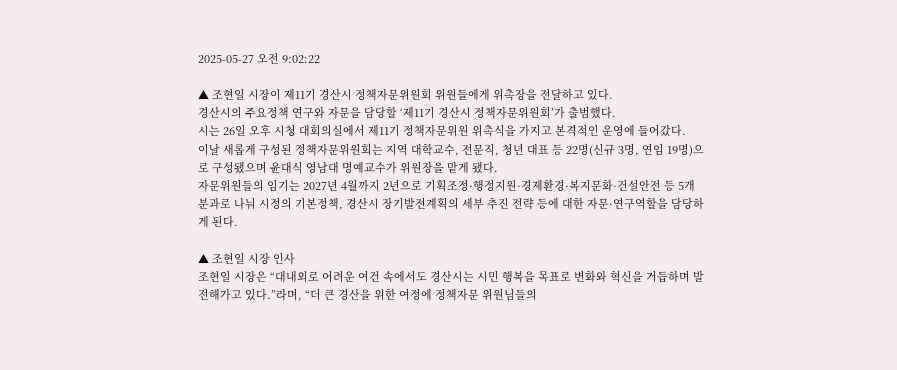2025-05-27 오전 9:02:22

▲ 조현일 시장이 제11기 경산시 정책자문위원회 위원들에게 위촉장을 전달하고 있다.
경산시의 주요정책 연구와 자문을 담당할 ‘제11기 경산시 정책자문위원회’가 출범했다.
시는 26일 오후 시청 대회의실에서 제11기 정책자문위원 위촉식을 가지고 본격적인 운영에 들어갔다.
이날 새롭게 구성된 정책자문위원회는 지역 대학교수, 전문직, 청년 대표 등 22명(신규 3명, 연임 19명)으로 구성됐으며 윤대식 영남대 명예교수가 위원장을 맡게 됐다.
자문위원들의 임기는 2027년 4월까지 2년으로 기획조정·행정지원·경제환경·복지문화·건설안전 등 5개 분과로 나눠 시정의 기본정책, 경산시 장기발전계획의 세부 추진 전략 등에 대한 자문·연구역할을 담당하게 된다.

▲ 조현일 시장 인사
조현일 시장은 “대내외로 어려운 여건 속에서도 경산시는 시민 행복을 목표로 변화와 혁신을 거듭하며 발전해가고 있다.”라며, “더 큰 경산을 위한 여정에 정책자문 위원님들의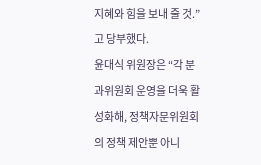지혜와 힘을 보내 줄 것.”고 당부했다.
윤대식 위원장은 “각 분과위원회 운영을 더욱 활성화해, 정책자문위원회의 정책 제안뿐 아니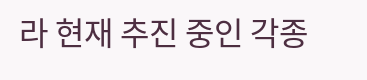라 현재 추진 중인 각종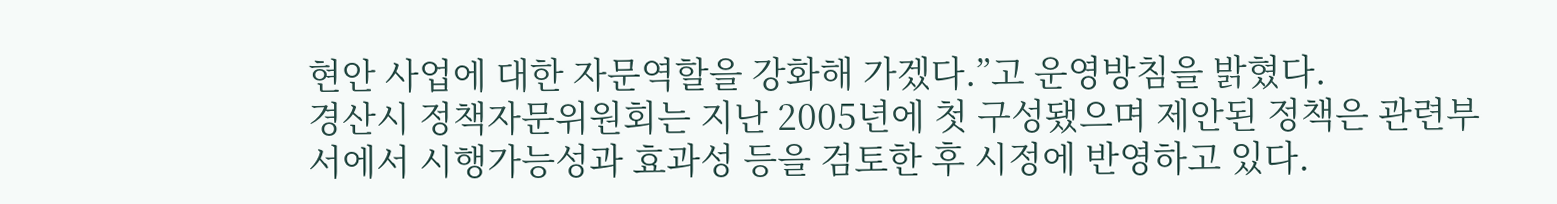현안 사업에 대한 자문역할을 강화해 가겠다.”고 운영방침을 밝혔다.
경산시 정책자문위원회는 지난 2005년에 첫 구성됐으며 제안된 정책은 관련부서에서 시행가능성과 효과성 등을 검토한 후 시정에 반영하고 있다.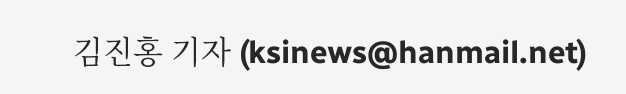김진홍 기자 (ksinews@hanmail.net)